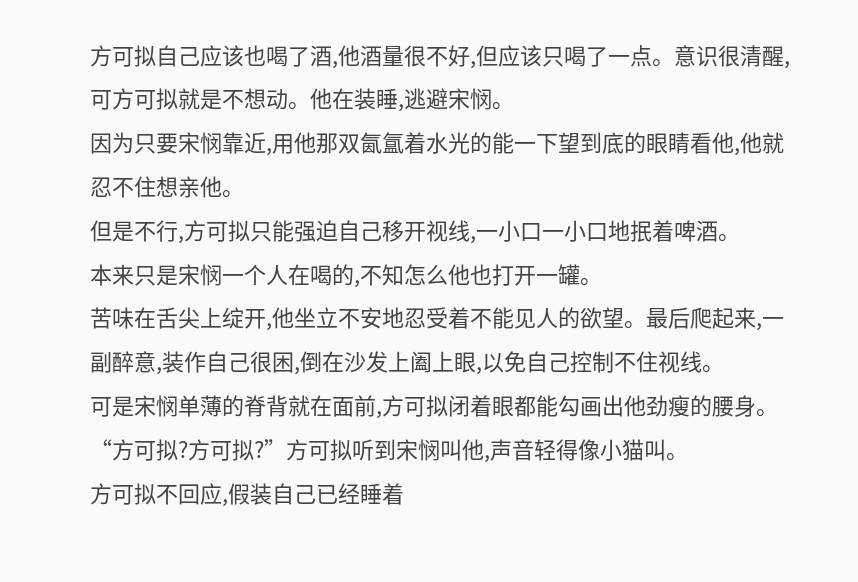方可拟自己应该也喝了酒,他酒量很不好,但应该只喝了一点。意识很清醒,可方可拟就是不想动。他在装睡,逃避宋悯。
因为只要宋悯靠近,用他那双氤氲着水光的能一下望到底的眼睛看他,他就忍不住想亲他。
但是不行,方可拟只能强迫自己移开视线,一小口一小口地抿着啤酒。
本来只是宋悯一个人在喝的,不知怎么他也打开一罐。
苦味在舌尖上绽开,他坐立不安地忍受着不能见人的欲望。最后爬起来,一副醉意,装作自己很困,倒在沙发上阖上眼,以免自己控制不住视线。
可是宋悯单薄的脊背就在面前,方可拟闭着眼都能勾画出他劲瘦的腰身。
“方可拟?方可拟?”方可拟听到宋悯叫他,声音轻得像小猫叫。
方可拟不回应,假装自己已经睡着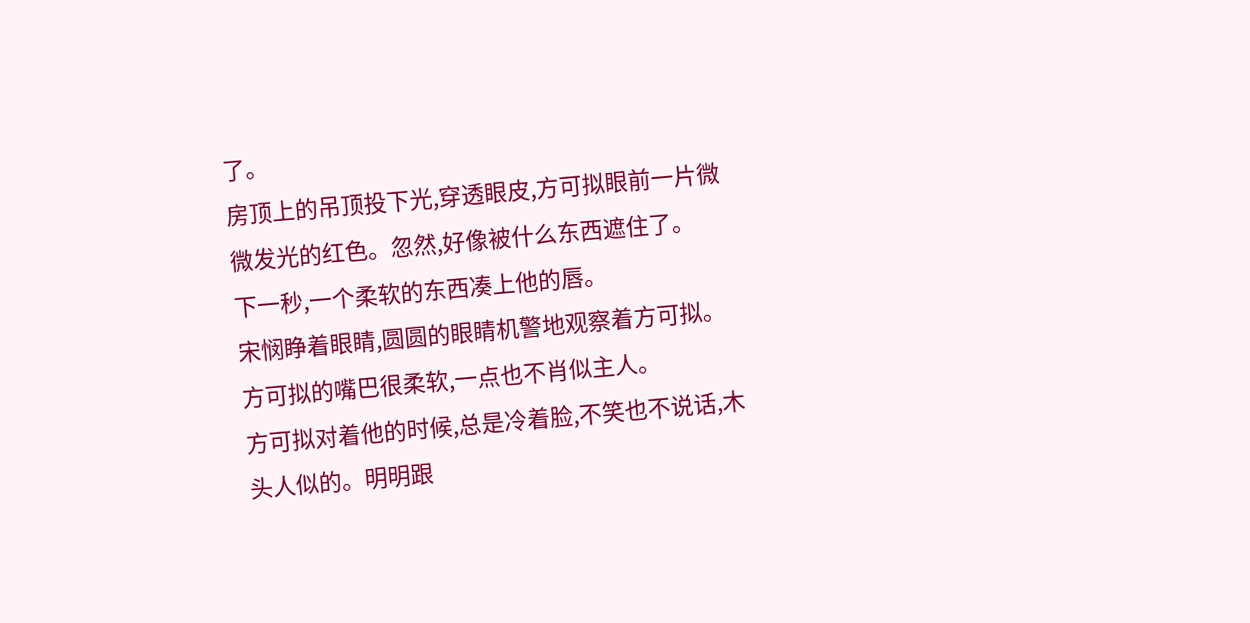了。
房顶上的吊顶投下光,穿透眼皮,方可拟眼前一片微微发光的红色。忽然,好像被什么东西遮住了。
下一秒,一个柔软的东西凑上他的唇。
宋悯睁着眼睛,圆圆的眼睛机警地观察着方可拟。
方可拟的嘴巴很柔软,一点也不肖似主人。
方可拟对着他的时候,总是冷着脸,不笑也不说话,木头人似的。明明跟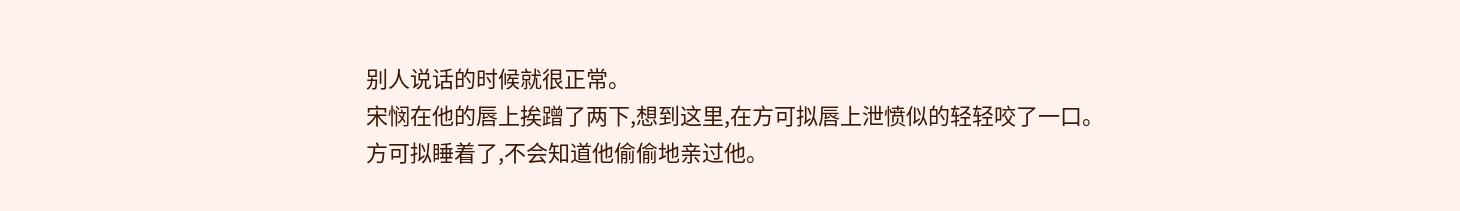别人说话的时候就很正常。
宋悯在他的唇上挨蹭了两下,想到这里,在方可拟唇上泄愤似的轻轻咬了一口。
方可拟睡着了,不会知道他偷偷地亲过他。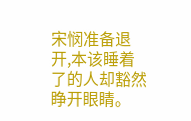宋悯准备退开,本该睡着了的人却豁然睁开眼睛。